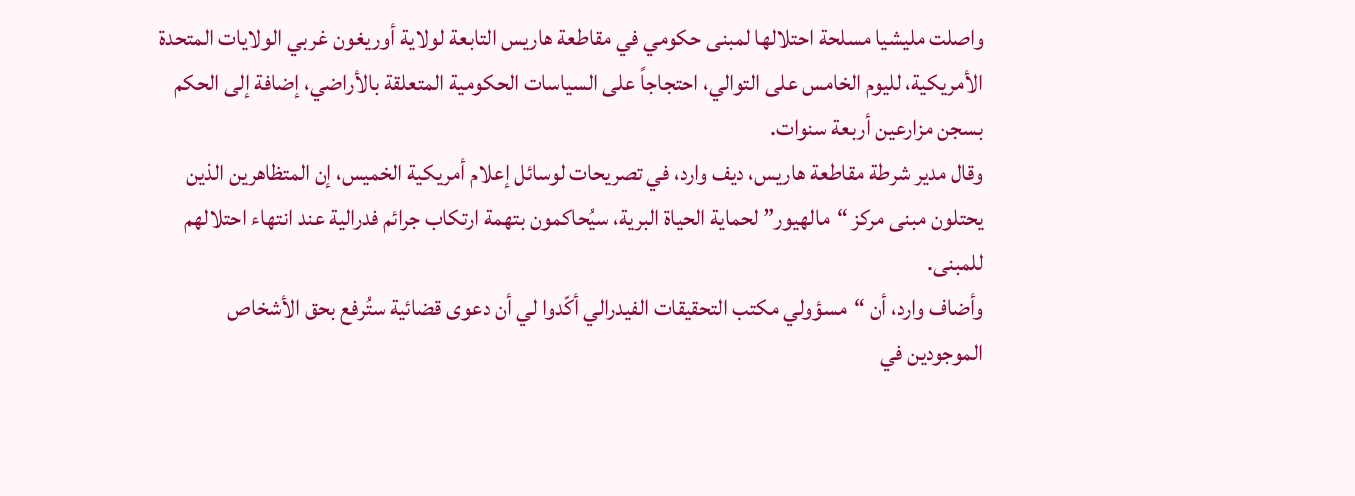واصلت مليشيا مسلحة احتلالها لمبنى حكومي في مقاطعة هاريس التابعة لولاية أوريغون غربي الولايات المتحدة الأمريكية، لليوم الخامس على التوالي، احتجاجاً على السياسات الحكومية المتعلقة بالأراضي، إضافة إلى الحكم بسجن مزارعين أربعة سنوات.
وقال مدير شرطة مقاطعة هاريس، ديف وارد، في تصريحات لوسائل إعلام أمريكية الخميس، إن المتظاهرين الذين يحتلون مبنى مركز “مالهيور” لحماية الحياة البرية، سيُحاكمون بتهمة ارتكاب جرائم فدرالية عند انتهاء احتلالهم للمبنى.
وأضاف وارد، أن “مسؤولي مكتب التحقيقات الفيدرالي أكّدوا لي أن دعوى قضائية ستُرفع بحق الأشخاص الموجودين في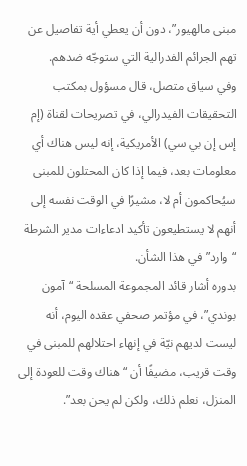مبنى مالهيور”، دون أن يعطي أية تفاصيل عن تهم الجرائم الفدرالية التي ستوجّه ضدهم.
وفي سياق متصل، قال مسؤول بمكتب التحقيقات الفيدرالي، في تصريحات لقناة (إم إس إن بي سي) الأمريكية، إنه ليس هناك أي معلومات بعد، فيما إذا كان المحتلون للمبنى سيُحاكمون أم لا، مشيرًا في الوقت نفسه إلى أنهم لا يستطيعون تأكيد ادعاءات مدير الشرطة “وارد” في هذا الشأن.
بدوره أشار قائد المجموعة المسلحة “آمون بوندي”، في مؤتمر صحفي عقده اليوم، أنه ليست لديهم نيّة في إنهاء احتلالهم للمبنى في وقت قريب، مضيفًا أن “هناك وقت للعودة إلى المنزل، نعلم ذلك، ولكن لم يحن بعد”.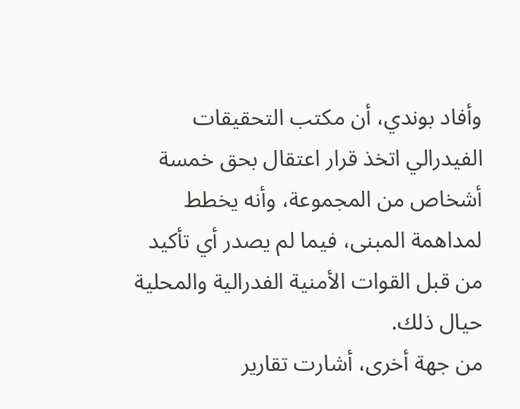وأفاد بوندي، أن مكتب التحقيقات الفيدرالي اتخذ قرار اعتقال بحق خمسة أشخاص من المجموعة، وأنه يخطط لمداهمة المبنى، فيما لم يصدر أي تأكيد من قبل القوات الأمنية الفدرالية والمحلية حيال ذلك.
من جهة أخرى، أشارت تقارير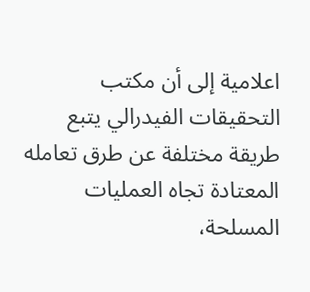اعلامية إلى أن مكتب التحقيقات الفيدرالي يتبع طريقة مختلفة عن طرق تعامله المعتادة تجاه العمليات المسلحة،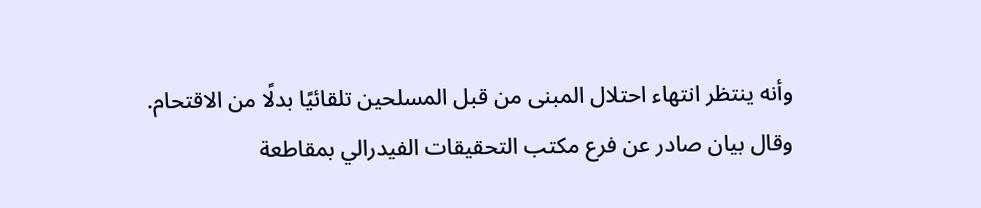وأنه ينتظر انتهاء احتلال المبنى من قبل المسلحين تلقائيًا بدلًا من الاقتحام.
وقال بيان صادر عن فرع مكتب التحقيقات الفيدرالي بمقاطعة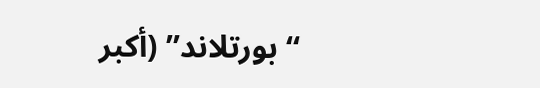“بورتلاند” (أكبر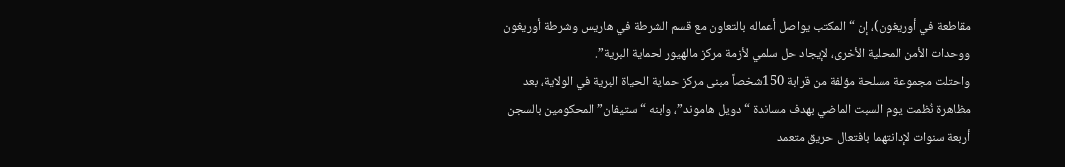مقاطعة في أوريغون)، إن “المكتب يواصل أعماله بالتعاون مع قسم الشرطة في هاريس وشرطة أوريغون ووحدات الأمن المحلية الأخرى، لإيجاد حل سلمي لأزمة مركز مالهيور لحماية البرية”.
واحتلت مجموعة مسلحة مؤلفة من قرابة 150شخصاً مبنى مركز حماية الحياة البرية في الولاية، بعد مظاهرة نُظمت يوم السبت الماضي بهدف مساندة “دويل هاموند”، وابنه “ستيفان” المحكومين بالسجن أربعة سنوات لإدانتهما بافتعال حريق متعمد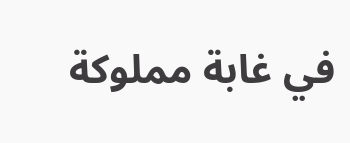في غابة مملوكة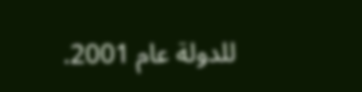للدولة عام 2001.